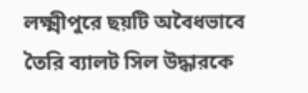লক্ষ্মীপুরে ছয়টি অবৈধভাবে তৈরি ব্যালট সিল উদ্ধারকে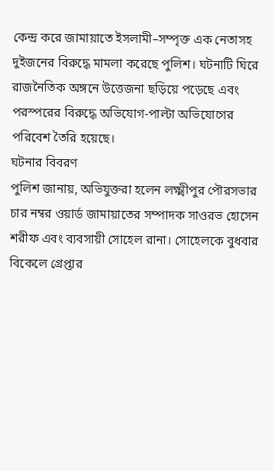কেন্দ্র করে জামায়াতে ইসলামী–সম্পৃক্ত এক নেতাসহ দুইজনের বিরুদ্ধে মামলা করেছে পুলিশ। ঘটনাটি ঘিরে রাজনৈতিক অঙ্গনে উত্তেজনা ছড়িয়ে পড়েছে এবং পরস্পরের বিরুদ্ধে অভিযোগ-পাল্টা অভিযোগের পরিবেশ তৈরি হয়েছে।
ঘটনার বিবরণ
পুলিশ জানায়, অভিযুক্তরা হলেন লক্ষ্মীপুর পৌরসভার চার নম্বর ওয়ার্ড জামায়াতের সম্পাদক সাওরভ হোসেন শরীফ এবং ব্যবসায়ী সোহেল রানা। সোহেলকে বুধবার বিকেলে গ্রেপ্তার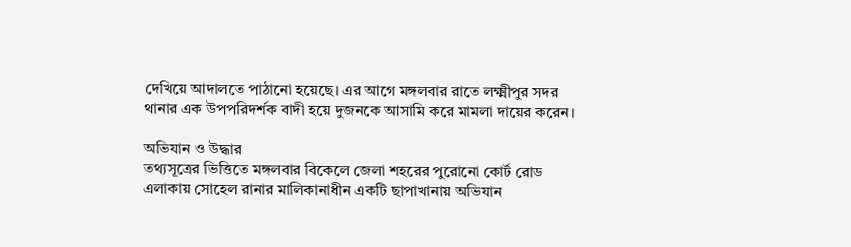দেখিয়ে আদালতে পাঠানো হয়েছে। এর আগে মঙ্গলবার রাতে লক্ষ্মীপুর সদর থানার এক উপপরিদর্শক বাদী হয়ে দুজনকে আসামি করে মামলা দায়ের করেন।

অভিযান ও উদ্ধার
তথ্যসূত্রের ভিত্তিতে মঙ্গলবার বিকেলে জেলা শহরের পুরোনো কোর্ট রোড এলাকায় সোহেল রানার মালিকানাধীন একটি ছাপাখানায় অভিযান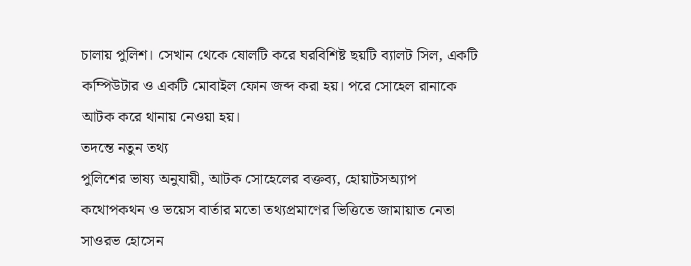চালায় পুলিশ। সেখান থেকে ষোলটি করে ঘরবিশিষ্ট ছয়টি ব্যালট সিল, একটি কম্পিউটার ও একটি মোবাইল ফোন জব্দ করা হয়। পরে সোহেল রানাকে আটক করে থানায় নেওয়া হয়।
তদন্তে নতুন তথ্য
পুলিশের ভাষ্য অনুযায়ী, আটক সোহেলের বক্তব্য, হোয়াটসঅ্যাপ কথোপকথন ও ভয়েস বার্তার মতো তথ্যপ্রমাণের ভিত্তিতে জামায়াত নেতা সাওরভ হোসেন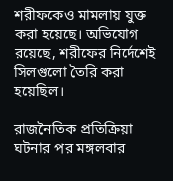শরীফকেও মামলায় যুক্ত করা হয়েছে। অভিযোগ রয়েছে, শরীফের নির্দেশেই সিলগুলো তৈরি করা হয়েছিল।

রাজনৈতিক প্রতিক্রিয়া
ঘটনার পর মঙ্গলবার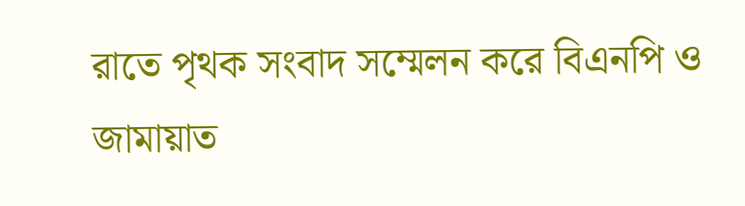রাতে পৃথক সংবাদ সম্মেলন করে বিএনপি ও জামায়াত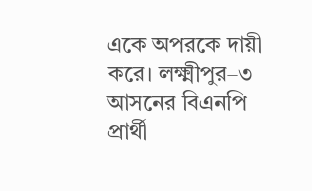একে অপরকে দায়ী করে। লক্ষ্মীপুর–৩ আসনের বিএনপি প্রার্থী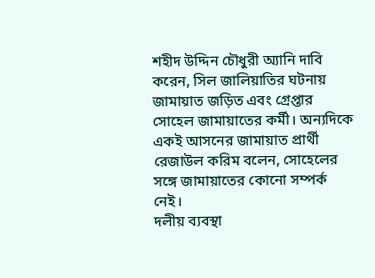শহীদ উদ্দিন চৌধুরী অ্যানি দাবি করেন, সিল জালিয়াতির ঘটনায় জামায়াত জড়িত এবং গ্রেপ্তার সোহেল জামায়াতের কর্মী। অন্যদিকে একই আসনের জামায়াত প্রার্থী রেজাউল করিম বলেন, সোহেলের সঙ্গে জামায়াতের কোনো সম্পর্ক নেই।
দলীয় ব্যবস্থা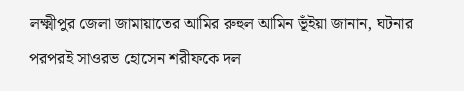লক্ষ্মীপুর জেলা জামায়াতের আমির রুহুল আমিন ভূঁইয়া জানান, ঘটনার পরপরই সাওরভ হোসেন শরীফকে দল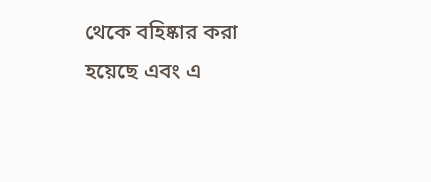থেকে বহিষ্কার করা হয়েছে এবং এ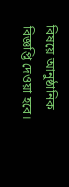বিষয়ে আনুষ্ঠানিক বিজ্ঞপ্তি দেওয়া হবে।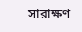সারাক্ষণ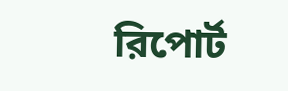রিপোর্ট